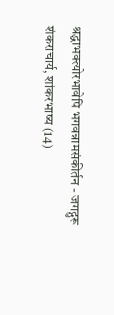श्रद्धाभक्त्योरभावेपि भगवन्नामसंकीर्तन - जगद्गुरू शंकराचार्य, शांकरभाष्य (14)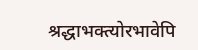श्रद्धाभक्त्योरभावेपि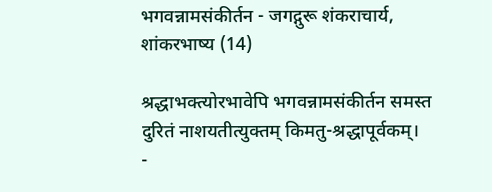भगवन्नामसंकीर्तन - जगद्गुरू शंकराचार्य, शांकरभाष्य (14)

श्रद्धाभक्त्योरभावेपि भगवन्नामसंकीर्तन समस्त दुरितं नाशयतीत्युक्तम् किमतु-श्रद्धापूर्वकम्।
-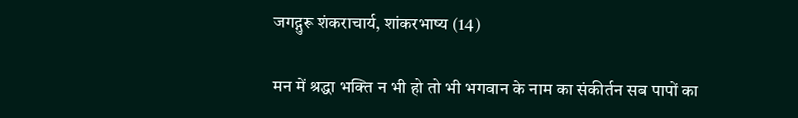जगद्गुरू शंकराचार्य, शांकरभाष्य (14)

मन में श्रद्धा भक्ति न भी हो तो भी भगवान के नाम का संकीर्तन सब पापों का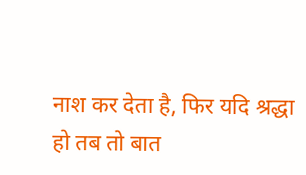नाश कर देता है, फिर यदि श्रद्धा हो तब तो बात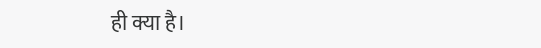ही क्या है।